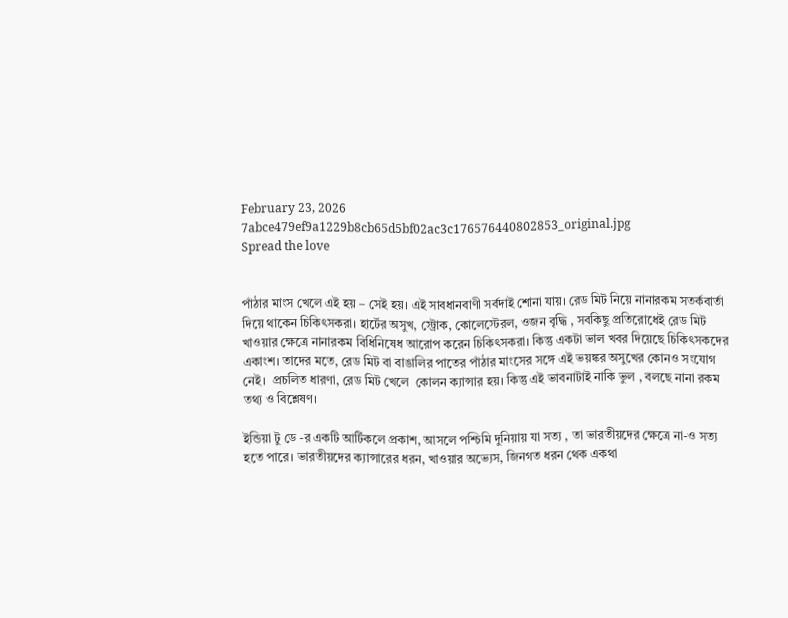February 23, 2026
7abce479ef9a1229b8cb65d5bf02ac3c176576440802853_original.jpg
Spread the love


পাঁঠার মাংস খেলে এই হয় – সেই হয়। এই সাবধানবাণী সর্বদাই শোনা যায়। রেড মিট নিয়ে নানারকম সতর্কবার্তা দিয়ে থাকেন চিকিৎসকরা। হার্টের অসুখ, স্ট্রোক, কোলেস্টেরল, ওজন বৃদ্ধি , সবকিছু প্রতিরোধেই রেড মিট খাওয়ার ক্ষেত্রে নানারকম বিধিনিষেধ আরোপ করেন চিকিৎসকরা। কিন্তু একটা ভাল খবর দিয়েছে চিকিৎসকদের একাংশ। তাদের মতে, রেড মিট বা বাঙালির পাতের পাঁঠার মাংসের সঙ্গে এই ভয়ঙ্কর অসুখের কোনও সংযোগ নেই।  প্রচলিত ধারণা, রেড মিট খেলে  কোলন ক্যান্সার হয়। কিন্তু এই ভাবনাটাই নাকি ভুল , বলছে নানা রকম তথ্য ও বিশ্লেষণ।

ইন্ডিয়া টু ডে -র একটি আর্টিকলে প্রকাশ, আসলে পশ্চিমি দুনিয়ায় যা সত্য , তা ভারতীয়দের ক্ষেত্রে না-ও সত্য হতে পারে। ভারতীয়দের ক্যান্সারের ধরন, খাওয়ার অভ্যেস, জিনগত ধরন থেক একথা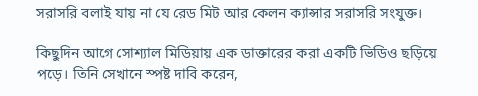সরাসরি বলাই যায় না যে রেড মিট আর কেলন ক্যান্সার সরাসরি সংযুক্ত।

কিছুদিন আগে সোশ্যাল মিডিয়ায় এক ডাক্তারের করা একটি ভিডিও ছড়িয়ে পড়ে। তিনি সেখানে স্পষ্ট দাবি করেন,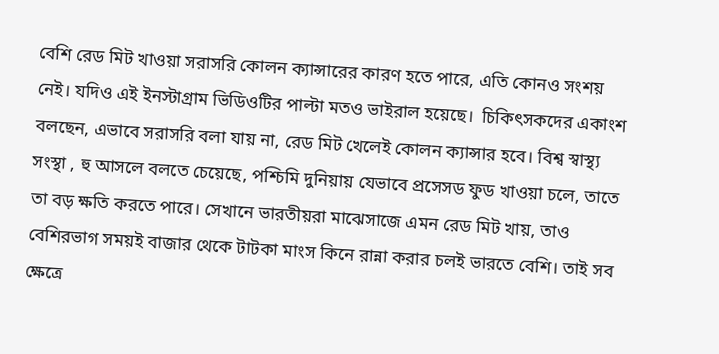বেশি রেড মিট খাওয়া সরাসরি কোলন ক্যান্সারের কারণ হতে পারে, এতি কোনও সংশয় নেই। যদিও এই ইনস্টাগ্রাম ভিডিওটির পাল্টা মতও ভাইরাল হয়েছে।  চিকিৎসকদের একাংশ বলছেন, এভাবে সরাসরি বলা যায় না, রেড মিট খেলেই কোলন ক্যান্সার হবে। বিশ্ব স্বাস্থ্য সংস্থা , হু আসলে বলতে চেয়েছে, পশ্চিমি দুনিয়ায় যেভাবে প্রসেসড ফুড খাওয়া চলে, তাতে তা বড় ক্ষতি করতে পারে। সেখানে ভারতীয়রা মাঝেসাজে এমন রেড মিট খায়, তাও বেশিরভাগ সময়ই বাজার থেকে টাটকা মাংস কিনে রান্না করার চলই ভারতে বেশি। তাই সব ক্ষেত্রে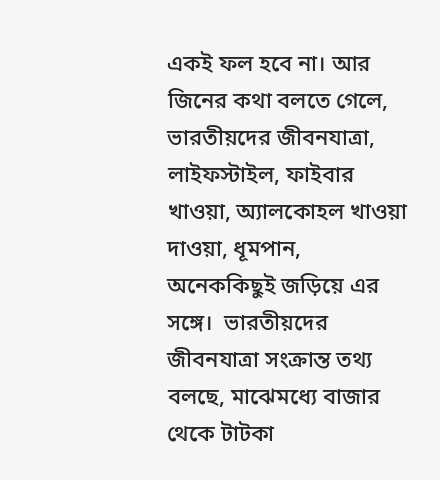একই ফল হবে না। আর জিনের কথা বলতে গেলে, ভারতীয়দের জীবনযাত্রা, লাইফস্টাইল, ফাইবার খাওয়া, অ্যালকোহল খাওয়া দাওয়া, ধূমপান, অনেককিছুই জড়িয়ে এর সঙ্গে।  ভারতীয়দের জীবনযাত্রা সংক্রান্ত তথ্য বলছে, মাঝেমধ্যে বাজার থেকে টাটকা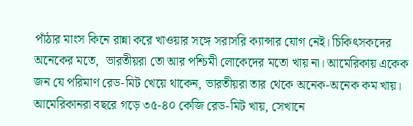পাঁঠার মাংস কিনে রান্না করে খাওয়ার সঙ্গে সরাসরি ক্যান্সার যোগ নেই। চিকিৎসকদের অনেকের মতে,  ভারতীয়রা তো আর পশ্চিমী লোকেদের মতো খায় না। আমেরিকায় একেক জন যে পরিমাণ রেড-মিট খেয়ে থাকেন, ভারতীয়রা তার থেকে অনেক-অনেক কম খায়। আমেরিকানরা বছরে গড়ে ৩৫-৪০ কেজি রেড-মিট খায়, সেখানে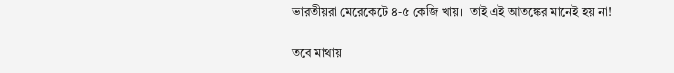ভারতীয়রা মেরেকেটে ৪-৫ কেজি খায়।  তাই এই আতঙ্কের মানেই হয় না!

তবে মাথায়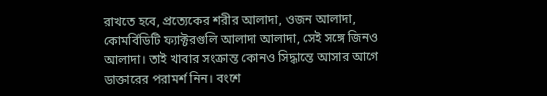রাখতে হবে, প্রত্যেকের শরীর আলাদা, ওজন আলাদা, কোমর্বিডিটি ফ্যাক্টরগুলি আলাদা আলাদা, সেই সঙ্গে জিনও আলাদা। তাই খাবার সংক্রান্ত কোনও সিদ্ধান্তে আসার আগে ডাক্তারের পরামর্শ নিন। বংশে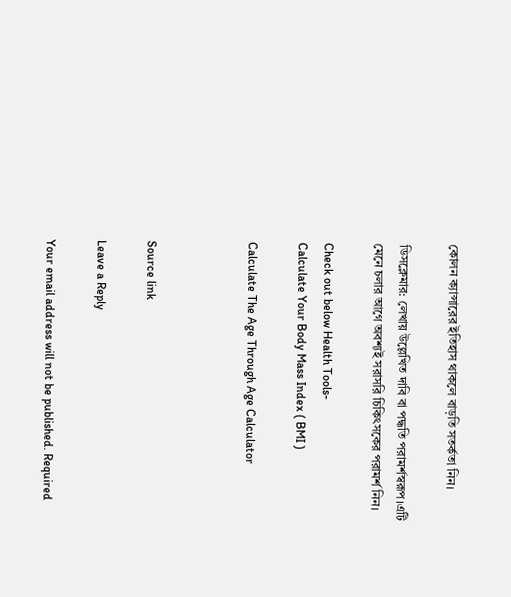কোলন ক্যান্সারের ইতিহাস থাকলে বাড়তি সতর্কতা নিন।

ডিসক্লেমার: লেখায় উল্লেখিত দাবি বা পদ্ধতি পরামর্শস্বরূপ।এটি মেনে চলার আগে অবশ্যই সরাসরি চিকিৎসকের পরামর্শ নিন।

Check out below Health Tools-
Calculate Your Body Mass Index ( BMI )

Calculate The Age Through Age Calculator



Source link

Leave a Reply

Your email address will not be published. Required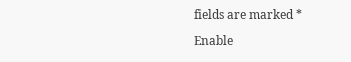fields are marked *

Enable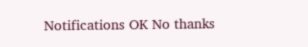Notifications OK No thanks